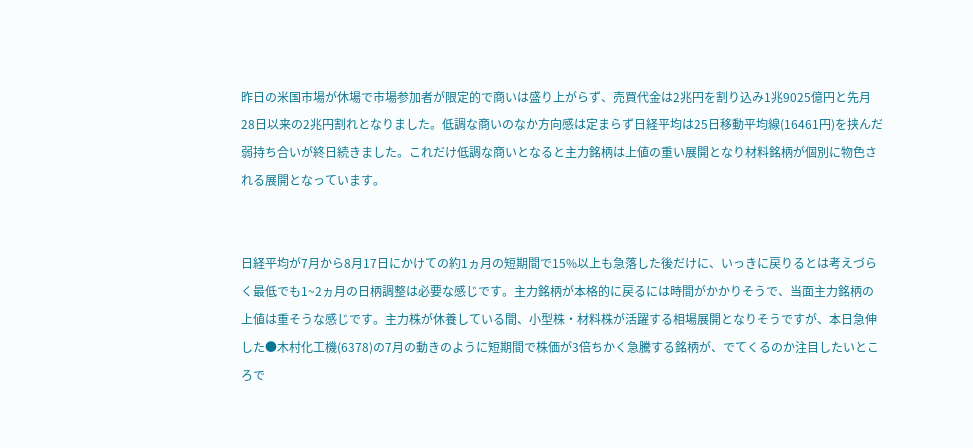昨日の米国市場が休場で市場参加者が限定的で商いは盛り上がらず、売買代金は2兆円を割り込み1兆9025億円と先月28日以来の2兆円割れとなりました。低調な商いのなか方向感は定まらず日経平均は25日移動平均線(16461円)を挟んだ弱持ち合いが終日続きました。これだけ低調な商いとなると主力銘柄は上値の重い展開となり材料銘柄が個別に物色される展開となっています。


日経平均が7月から8月17日にかけての約1ヵ月の短期間で15%以上も急落した後だけに、いっきに戻りるとは考えづらく最低でも1~2ヵ月の日柄調整は必要な感じです。主力銘柄が本格的に戻るには時間がかかりそうで、当面主力銘柄の上値は重そうな感じです。主力株が休養している間、小型株・材料株が活躍する相場展開となりそうですが、本日急伸した●木村化工機(6378)の7月の動きのように短期間で株価が3倍ちかく急騰する銘柄が、でてくるのか注目したいところで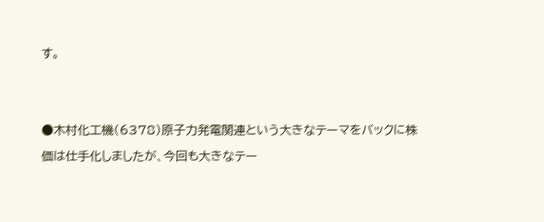す。


●木村化工機(6378)原子力発電関連という大きなテーマをバックに株価は仕手化しましたが、今回も大きなテー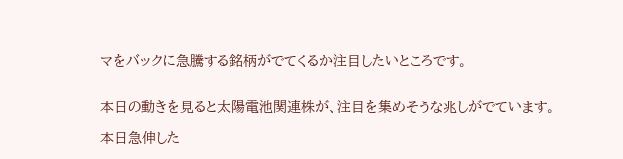マをバックに急騰する銘柄がでてくるか注目したいところです。


本日の動きを見ると太陽電池関連株が、注目を集めそうな兆しがでています。

本日急伸した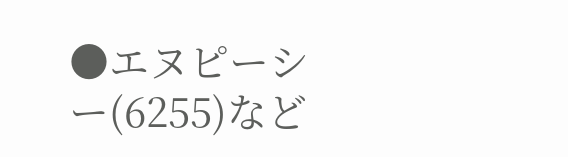●エヌピーシー(6255)など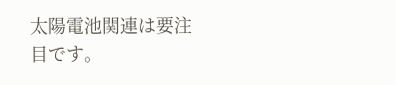太陽電池関連は要注目です。